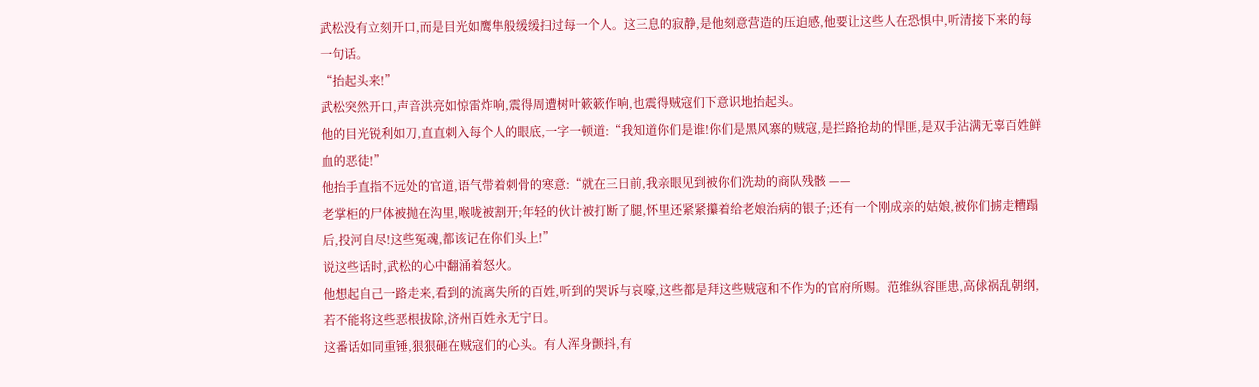武松没有立刻开口,而是目光如鹰隼般缓缓扫过每一个人。这三息的寂静,是他刻意营造的压迫感,他要让这些人在恐惧中,听清接下来的每一句话。
“抬起头来!”
武松突然开口,声音洪亮如惊雷炸响,震得周遭树叶簌簌作响,也震得贼寇们下意识地抬起头。
他的目光锐利如刀,直直刺入每个人的眼底,一字一顿道:“我知道你们是谁!你们是黑风寨的贼寇,是拦路抢劫的悍匪,是双手沾满无辜百姓鲜血的恶徒!”
他抬手直指不远处的官道,语气带着刺骨的寒意:“就在三日前,我亲眼见到被你们洗劫的商队残骸 ——
老掌柜的尸体被抛在沟里,喉咙被割开;年轻的伙计被打断了腿,怀里还紧紧攥着给老娘治病的银子;还有一个刚成亲的姑娘,被你们掳走糟蹋后,投河自尽!这些冤魂,都该记在你们头上!”
说这些话时,武松的心中翻涌着怒火。
他想起自己一路走来,看到的流离失所的百姓,听到的哭诉与哀嚎,这些都是拜这些贼寇和不作为的官府所赐。范维纵容匪患,高俅祸乱朝纲,若不能将这些恶根拔除,济州百姓永无宁日。
这番话如同重锤,狠狠砸在贼寇们的心头。有人浑身颤抖,有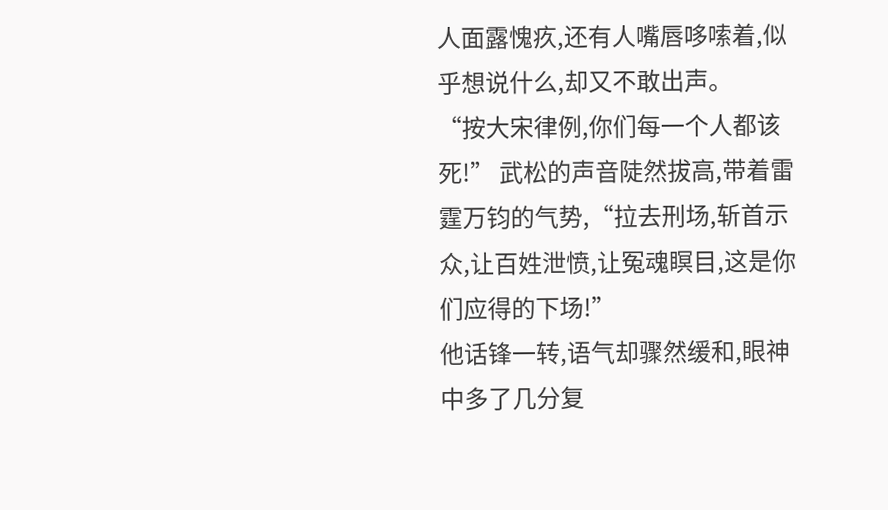人面露愧疚,还有人嘴唇哆嗦着,似乎想说什么,却又不敢出声。
“按大宋律例,你们每一个人都该死!” 武松的声音陡然拔高,带着雷霆万钧的气势,“拉去刑场,斩首示众,让百姓泄愤,让冤魂瞑目,这是你们应得的下场!”
他话锋一转,语气却骤然缓和,眼神中多了几分复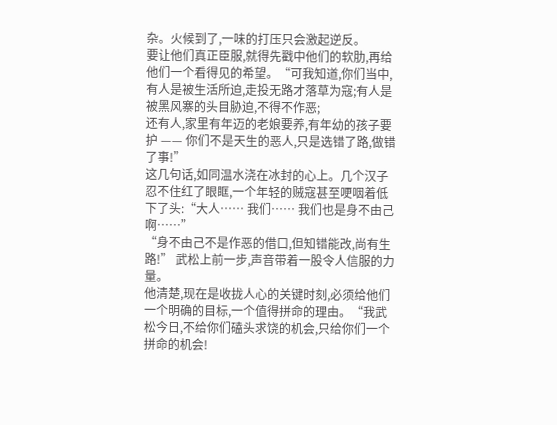杂。火候到了,一味的打压只会激起逆反。
要让他们真正臣服,就得先戳中他们的软肋,再给他们一个看得见的希望。“可我知道,你们当中,有人是被生活所迫,走投无路才落草为寇;有人是被黑风寨的头目胁迫,不得不作恶;
还有人,家里有年迈的老娘要养,有年幼的孩子要护 —— 你们不是天生的恶人,只是选错了路,做错了事!”
这几句话,如同温水浇在冰封的心上。几个汉子忍不住红了眼眶,一个年轻的贼寇甚至哽咽着低下了头:“大人…… 我们…… 我们也是身不由己啊……”
“身不由己不是作恶的借口,但知错能改,尚有生路!” 武松上前一步,声音带着一股令人信服的力量。
他清楚,现在是收拢人心的关键时刻,必须给他们一个明确的目标,一个值得拼命的理由。“我武松今日,不给你们磕头求饶的机会,只给你们一个拼命的机会!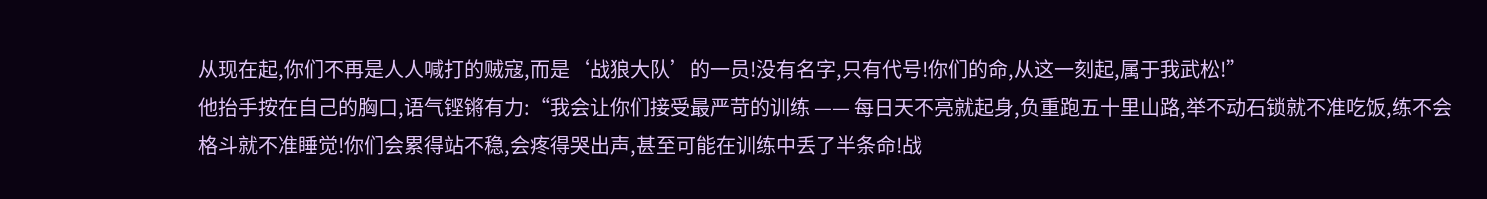从现在起,你们不再是人人喊打的贼寇,而是‘战狼大队’的一员!没有名字,只有代号!你们的命,从这一刻起,属于我武松!”
他抬手按在自己的胸口,语气铿锵有力:“我会让你们接受最严苛的训练 —— 每日天不亮就起身,负重跑五十里山路,举不动石锁就不准吃饭,练不会格斗就不准睡觉!你们会累得站不稳,会疼得哭出声,甚至可能在训练中丢了半条命!战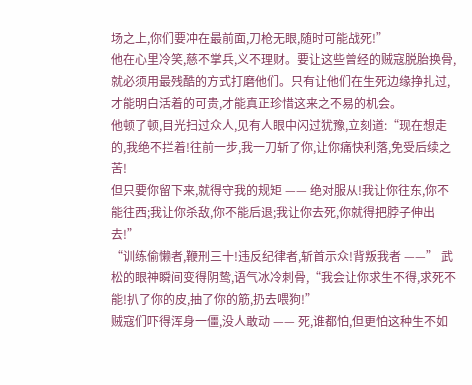场之上,你们要冲在最前面,刀枪无眼,随时可能战死!”
他在心里冷笑,慈不掌兵,义不理财。要让这些曾经的贼寇脱胎换骨,就必须用最残酷的方式打磨他们。只有让他们在生死边缘挣扎过,才能明白活着的可贵,才能真正珍惜这来之不易的机会。
他顿了顿,目光扫过众人,见有人眼中闪过犹豫,立刻道:“现在想走的,我绝不拦着!往前一步,我一刀斩了你,让你痛快利落,免受后续之苦!
但只要你留下来,就得守我的规矩 —— 绝对服从!我让你往东,你不能往西;我让你杀敌,你不能后退;我让你去死,你就得把脖子伸出去!”
“训练偷懒者,鞭刑三十!违反纪律者,斩首示众!背叛我者 ——” 武松的眼神瞬间变得阴鸷,语气冰冷刺骨,“我会让你求生不得,求死不能!扒了你的皮,抽了你的筋,扔去喂狗!”
贼寇们吓得浑身一僵,没人敢动 —— 死,谁都怕,但更怕这种生不如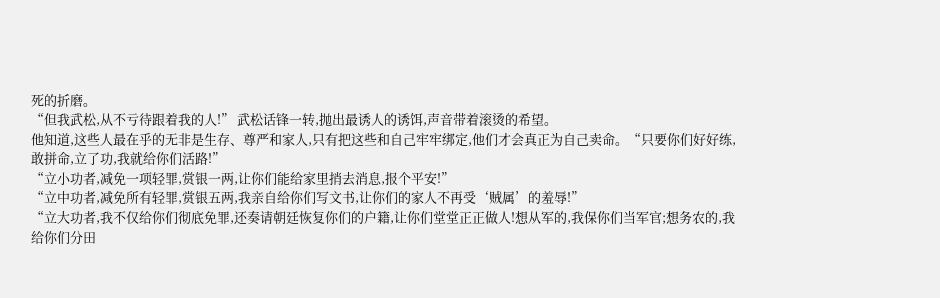死的折磨。
“但我武松,从不亏待跟着我的人!” 武松话锋一转,抛出最诱人的诱饵,声音带着滚烫的希望。
他知道,这些人最在乎的无非是生存、尊严和家人,只有把这些和自己牢牢绑定,他们才会真正为自己卖命。“只要你们好好练,敢拼命,立了功,我就给你们活路!”
“立小功者,减免一项轻罪,赏银一两,让你们能给家里捎去消息,报个平安!”
“立中功者,减免所有轻罪,赏银五两,我亲自给你们写文书,让你们的家人不再受‘贼属’的羞辱!”
“立大功者,我不仅给你们彻底免罪,还奏请朝廷恢复你们的户籍,让你们堂堂正正做人!想从军的,我保你们当军官;想务农的,我给你们分田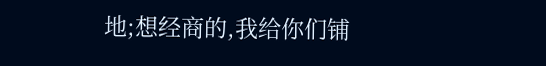地;想经商的,我给你们铺